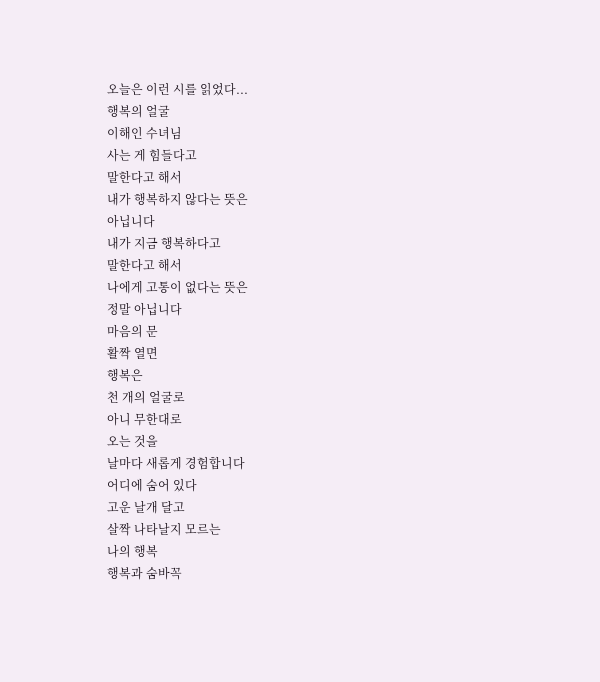오늘은 이런 시를 읽었다...
행복의 얼굴
이해인 수녀님
사는 게 힘들다고
말한다고 해서
내가 행복하지 않다는 뜻은
아닙니다
내가 지금 행복하다고
말한다고 해서
나에게 고통이 없다는 뜻은
정말 아닙니다
마음의 문
활짝 열면
행복은
천 개의 얼굴로
아니 무한대로
오는 것을
날마다 새롭게 경험합니다
어디에 숨어 있다
고운 날개 달고
살짝 나타날지 모르는
나의 행복
행복과 숨바꼭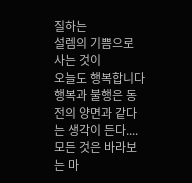질하는
설렘의 기쁨으로 사는 것이
오늘도 행복합니다
행복과 불행은 동전의 양면과 같다는 생각이 든다....
모든 것은 바라보는 마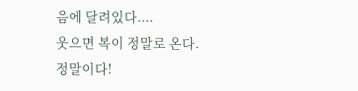음에 달려있다....
웃으면 복이 정말로 온다. 정말이다!